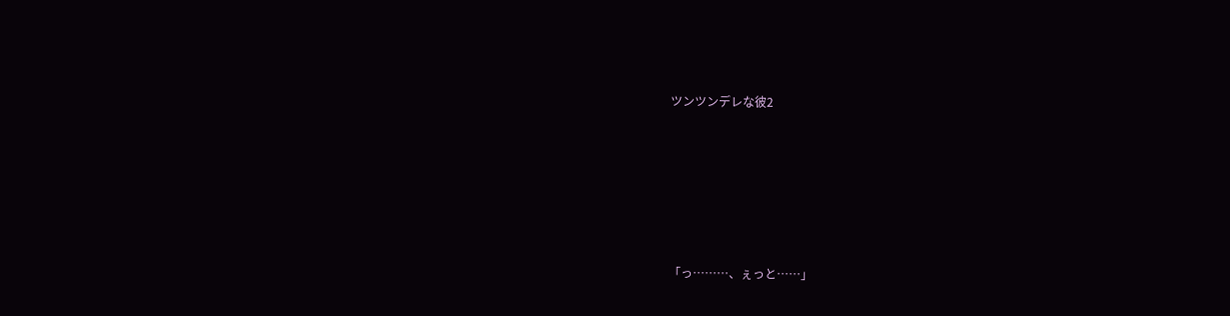ツンツンデレな彼2






「っ………、ぇっと……」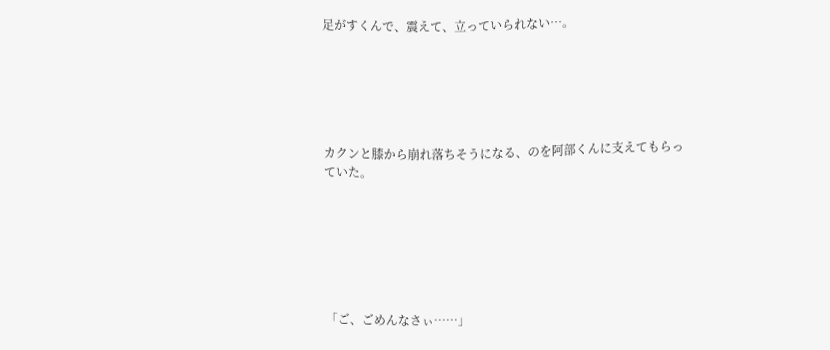足がすくんで、震えて、立っていられない…。






カクンと膝から崩れ落ちそうになる、のを阿部くんに支えてもらっていた。







「ご、ごめんなさぃ……」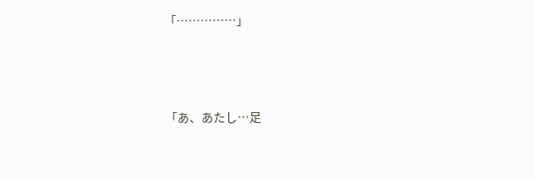「……………」





「あ、あたし…足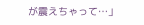が震えちゃって…」